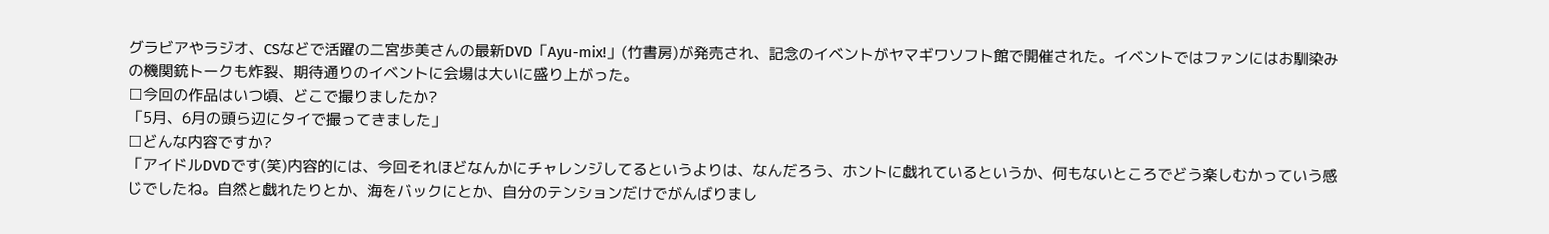グラビアやラジオ、CSなどで活躍の二宮歩美さんの最新DVD「Ayu-mix!」(竹書房)が発売され、記念のイベントがヤマギワソフト館で開催された。イベントではファンにはお馴染みの機関銃トークも炸裂、期待通りのイベントに会場は大いに盛り上がった。
□今回の作品はいつ頃、どこで撮りましたか?
「5月、6月の頭ら辺にタイで撮ってきました」
□どんな内容ですか?
「アイドルDVDです(笑)内容的には、今回それほどなんかにチャレンジしてるというよりは、なんだろう、ホントに戯れているというか、何もないところでどう楽しむかっていう感じでしたね。自然と戯れたりとか、海をバックにとか、自分のテンションだけでがんばりまし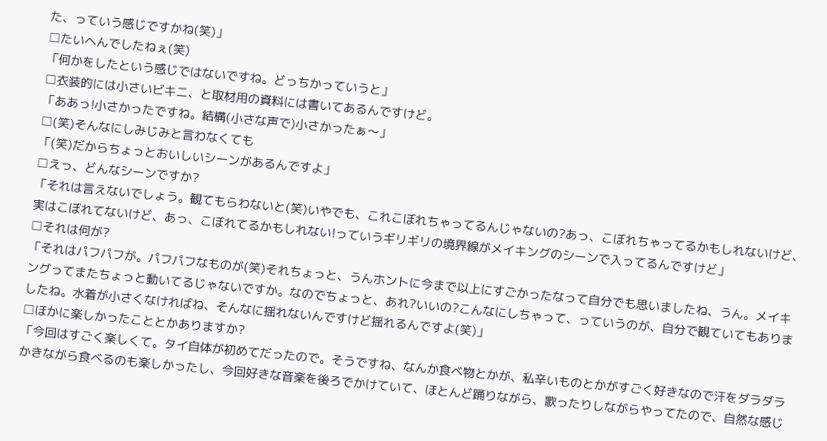た、っていう感じですかね(笑)」
□たいへんでしたねぇ(笑)
「何かをしたという感じではないですね。どっちかっていうと」
□衣装的には小さいビキニ、と取材用の資料には書いてあるんですけど。
「ああっ!小さかったですね。結構(小さな声で)小さかったぁ〜」
□(笑)そんなにしみじみと言わなくても
「(笑)だからちょっとおいしいシーンがあるんですよ」
□えっ、どんなシーンですか?
「それは言えないでしょう。観てもらわないと(笑)いやでも、これこぼれちゃってるんじゃないの?あっ、こぼれちゃってるかもしれないけど、実はこぼれてないけど、あっ、こぼれてるかもしれない!っていうギリギリの境界線がメイキングのシーンで入ってるんですけど」
□それは何が?
「それはパフパフが。パフパフなものが(笑)それちょっと、うんホントに今まで以上にすごかったなって自分でも思いましたね、うん。メイキングってまたちょっと動いてるじゃないですか。なのでちょっと、あれ?いいの?こんなにしちゃって、っていうのが、自分で観ていてもありましたね。水着が小さくなければね、そんなに揺れないんですけど揺れるんですよ(笑)」
□ほかに楽しかったこととかありますか?
「今回はすごく楽しくて。タイ自体が初めてだったので。そうですね、なんか食べ物とかが、私辛いものとかがすごく好きなので汗をダラダラかきながら食べるのも楽しかったし、今回好きな音楽を後ろでかけていて、ほとんど踊りながら、歌ったりしながらやってたので、自然な感じ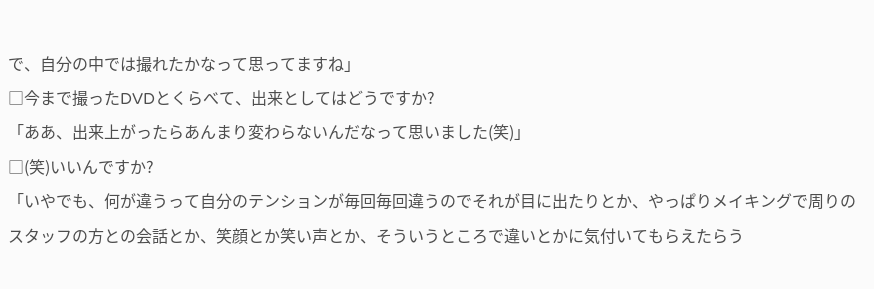で、自分の中では撮れたかなって思ってますね」
□今まで撮ったDVDとくらべて、出来としてはどうですか?
「ああ、出来上がったらあんまり変わらないんだなって思いました(笑)」
□(笑)いいんですか?
「いやでも、何が違うって自分のテンションが毎回毎回違うのでそれが目に出たりとか、やっぱりメイキングで周りのスタッフの方との会話とか、笑顔とか笑い声とか、そういうところで違いとかに気付いてもらえたらう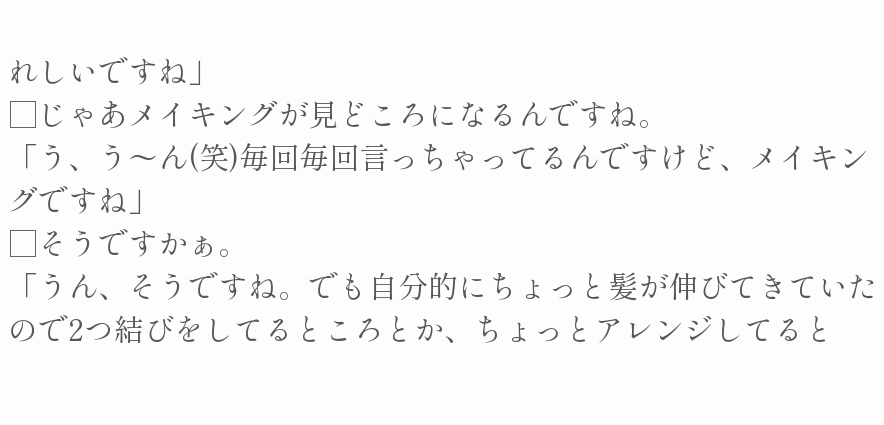れしいですね」
□じゃあメイキングが見どころになるんですね。
「う、う〜ん(笑)毎回毎回言っちゃってるんですけど、メイキングですね」
□そうですかぁ。
「うん、そうですね。でも自分的にちょっと髪が伸びてきていたので2つ結びをしてるところとか、ちょっとアレンジしてると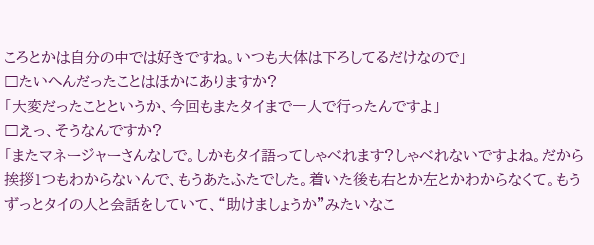ころとかは自分の中では好きですね。いつも大体は下ろしてるだけなので」
□たいへんだったことはほかにありますか?
「大変だったことというか、今回もまたタイまで一人で行ったんですよ」
□えっ、そうなんですか?
「またマネージャーさんなしで。しかもタイ語ってしゃべれます?しゃべれないですよね。だから挨拶1つもわからないんで、もうあたふたでした。着いた後も右とか左とかわからなくて。もうずっとタイの人と会話をしていて、“助けましょうか”みたいなこ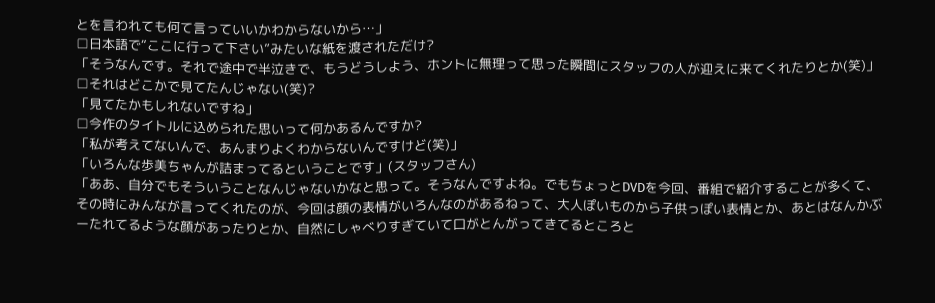とを言われても何て言っていいかわからないから…」
□日本語で“ここに行って下さい”みたいな紙を渡されただけ?
「そうなんです。それで途中で半泣きで、もうどうしよう、ホントに無理って思った瞬間にスタッフの人が迎えに来てくれたりとか(笑)」
□それはどこかで見てたんじゃない(笑)?
「見てたかもしれないですね」
□今作のタイトルに込められた思いって何かあるんですか?
「私が考えてないんで、あんまりよくわからないんですけど(笑)」
「いろんな歩美ちゃんが詰まってるということです」(スタッフさん)
「ああ、自分でもそういうことなんじゃないかなと思って。そうなんですよね。でもちょっとDVDを今回、番組で紹介することが多くて、その時にみんなが言ってくれたのが、今回は顔の表情がいろんなのがあるねって、大人ぽいものから子供っぽい表情とか、あとはなんかぶーたれてるような顔があったりとか、自然にしゃべりすぎていて口がとんがってきてるところと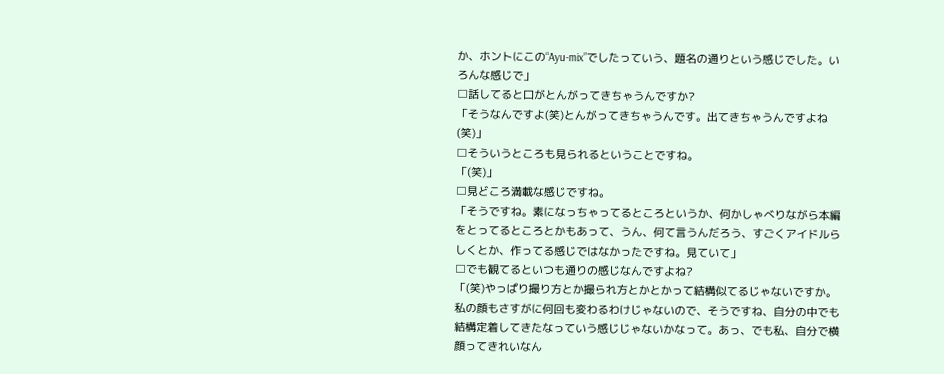か、ホントにこの“Ayu-mix”でしたっていう、題名の通りという感じでした。いろんな感じで」
□話してると口がとんがってきちゃうんですか?
「そうなんですよ(笑)とんがってきちゃうんです。出てきちゃうんですよね(笑)」
□そういうところも見られるということですね。
「(笑)」
□見どころ満載な感じですね。
「そうですね。素になっちゃってるところというか、何かしゃべりながら本編をとってるところとかもあって、うん、何て言うんだろう、すごくアイドルらしくとか、作ってる感じではなかったですね。見ていて」
□でも観てるといつも通りの感じなんですよね?
「(笑)やっぱり撮り方とか撮られ方とかとかって結構似てるじゃないですか。私の顔もさすがに何回も変わるわけじゃないので、そうですね、自分の中でも結構定着してきたなっていう感じじゃないかなって。あっ、でも私、自分で横顔ってきれいなん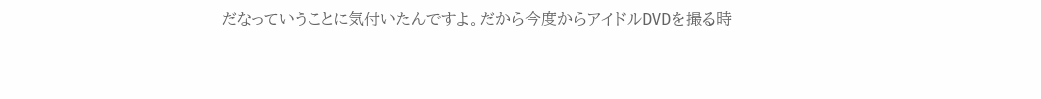だなっていうことに気付いたんですよ。だから今度からアイドルDVDを撮る時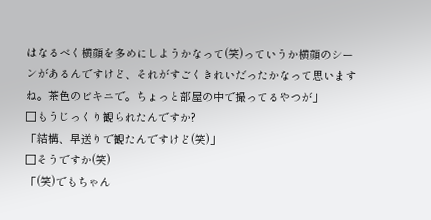はなるべく横顔を多めにしようかなって(笑)っていうか横顔のシーンがあるんですけど、それがすごくきれいだったかなって思いますね。茶色のビキニで。ちょっと部屋の中で撮ってるやつが」
□もうじっくり観られたんですか?
「結構、早送りで観たんですけど(笑)」
□そうですか(笑)
「(笑)でもちゃん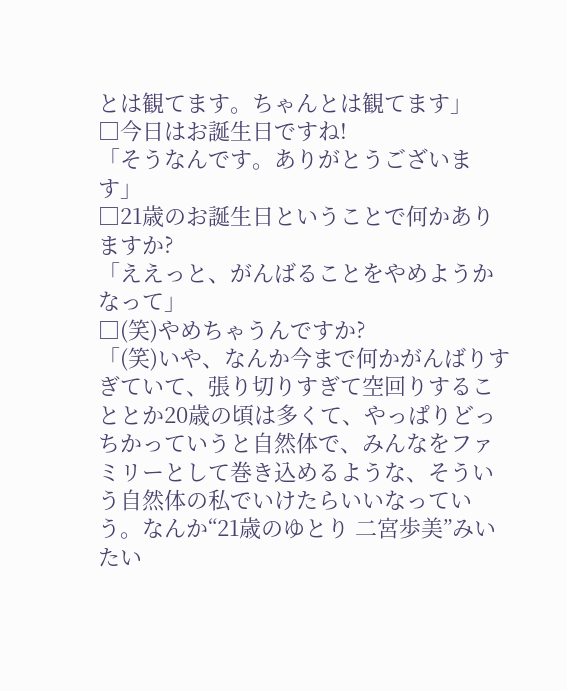とは観てます。ちゃんとは観てます」
□今日はお誕生日ですね!
「そうなんです。ありがとうございます」
□21歳のお誕生日ということで何かありますか?
「ええっと、がんばることをやめようかなって」
□(笑)やめちゃうんですか?
「(笑)いや、なんか今まで何かがんばりすぎていて、張り切りすぎて空回りすることとか20歳の頃は多くて、やっぱりどっちかっていうと自然体で、みんなをファミリーとして巻き込めるような、そういう自然体の私でいけたらいいなっていう。なんか“21歳のゆとり 二宮歩美”みいたい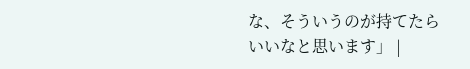な、そういうのが持てたらいいなと思います」 |